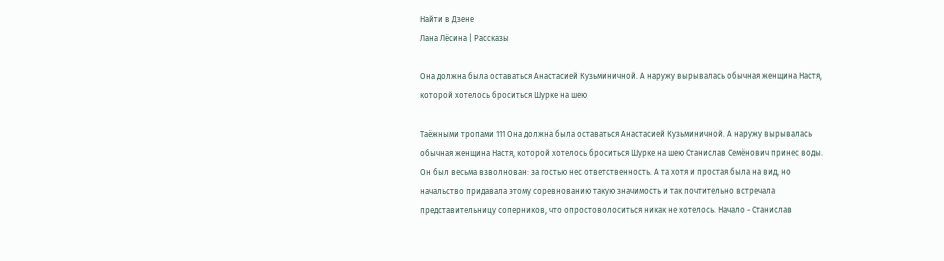Найти в Дзене
Лана Лёсина | Рассказы

Она должна была оставаться Анастасией Кузьминичной. А наружу вырывалась обычная женщина Настя, которой хотелось броситься Шурке на шею

Таёжными тропами 111 Она должна была оставаться Анастасией Кузьминичной. А наружу вырывалась обычная женщина Настя, которой хотелось броситься Шурке на шею Станислав Семёнович принес воды. Он был весьма взволнован: за гостью нес ответственность. А та хотя и простая была на вид, но начальство придавала этому соревнованию такую значимость и так почтительно встречала представительницу соперников, что опростоволоситься никак не хотелось. Начало - Станислав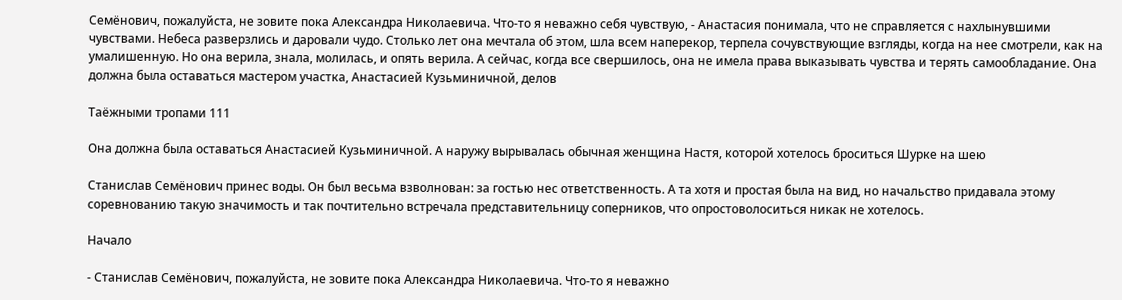Семёнович, пожалуйста, не зовите пока Александра Николаевича. Что-то я неважно себя чувствую, - Анастасия понимала, что не справляется с нахлынувшими чувствами. Небеса разверзлись и даровали чудо. Столько лет она мечтала об этом, шла всем наперекор, терпела сочувствующие взгляды, когда на нее смотрели, как на умалишенную. Но она верила, знала, молилась, и опять верила. А сейчас, когда все свершилось, она не имела права выказывать чувства и терять самообладание. Она должна была оставаться мастером участка, Анастасией Кузьминичной, делов

Таёжными тропами 111

Она должна была оставаться Анастасией Кузьминичной. А наружу вырывалась обычная женщина Настя, которой хотелось броситься Шурке на шею

Станислав Семёнович принес воды. Он был весьма взволнован: за гостью нес ответственность. А та хотя и простая была на вид, но начальство придавала этому соревнованию такую значимость и так почтительно встречала представительницу соперников, что опростоволоситься никак не хотелось.

Начало

- Станислав Семёнович, пожалуйста, не зовите пока Александра Николаевича. Что-то я неважно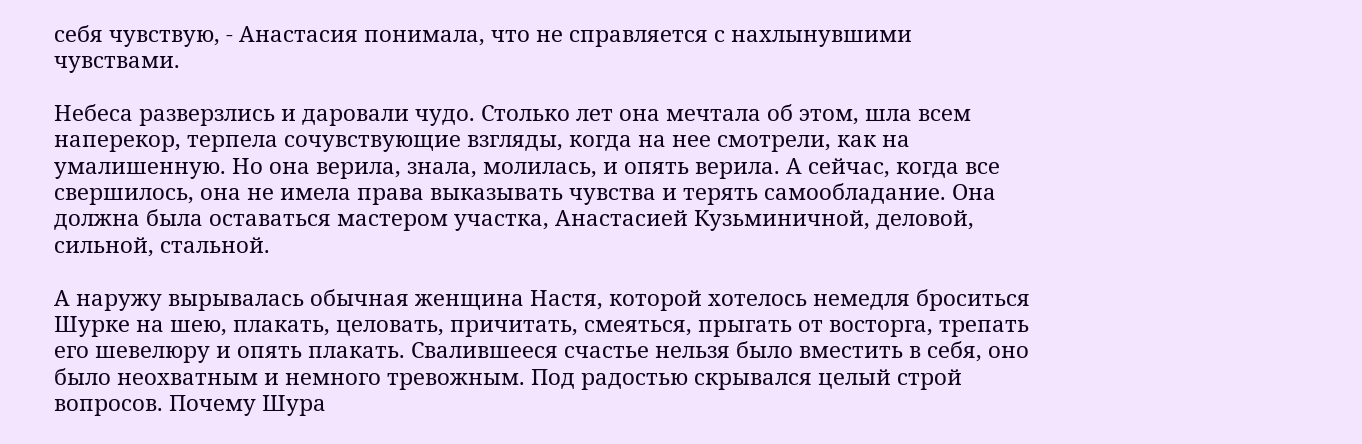себя чувствую, - Анастасия понимала, что не справляется с нахлынувшими чувствами.

Небеса разверзлись и даровали чудо. Столько лет она мечтала об этом, шла всем наперекор, терпела сочувствующие взгляды, когда на нее смотрели, как на умалишенную. Но она верила, знала, молилась, и опять верила. А сейчас, когда все свершилось, она не имела права выказывать чувства и терять самообладание. Она должна была оставаться мастером участка, Анастасией Кузьминичной, деловой, сильной, стальной.

А наружу вырывалась обычная женщина Настя, которой хотелось немедля броситься Шурке на шею, плакать, целовать, причитать, смеяться, прыгать от восторга, трепать его шевелюру и опять плакать. Свалившееся счастье нельзя было вместить в себя, оно было неохватным и немного тревожным. Под радостью скрывался целый строй вопросов. Почему Шура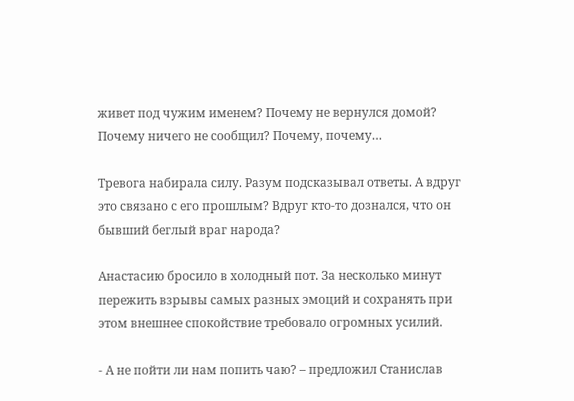живет под чужим именем? Почему не вернулся домой? Почему ничего не сообщил? Почему, почему…

Тревога набирала силу. Разум подсказывал ответы. А вдруг это связано с его прошлым? Вдруг кто-то дознался, что он бывший беглый враг народа?

Анастасию бросило в холодный пот. За несколько минут пережить взрывы самых разных эмоций и сохранять при этом внешнее спокойствие требовало огромных усилий.

- А не пойти ли нам попить чаю? – предложил Станислав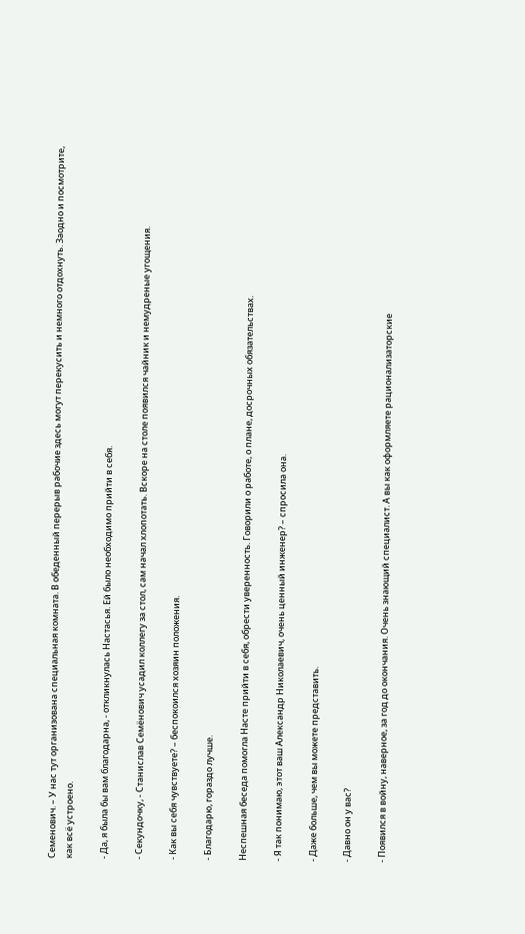Семенович. – У нас тут организована специальная комната. В обеденный перерыв рабочие здесь могут перекусить и немного отдохнуть. Заодно и посмотрите, как всё устроено.

- Да, я была бы вам благодарна, - откликнулась Настасья. Ей было необходимо прийти в себя.

- Секундочку, - Станислав Семёнович усадил коллегу за стол, сам начал хлопотать. Вскоре на столе появился чайник и немудреные угощения.

- Как вы себя чувствуете? – беспокоился хозяин положения.

- Благодарю, гораздо лучше.

Неспешная беседа помогла Насте прийти в себя, обрести уверенность. Говорили о работе, о плане, досрочных обязательствах.

- Я так понимаю, этот ваш Александр Николаевич, очень ценный инженер? – спросила она.

- Даже больше, чем вы можете представить.

- Давно он у вас?

- Появился в войну, наверное, за год до окончания. Очень знающий специалист. А вы как оформляете рационализаторские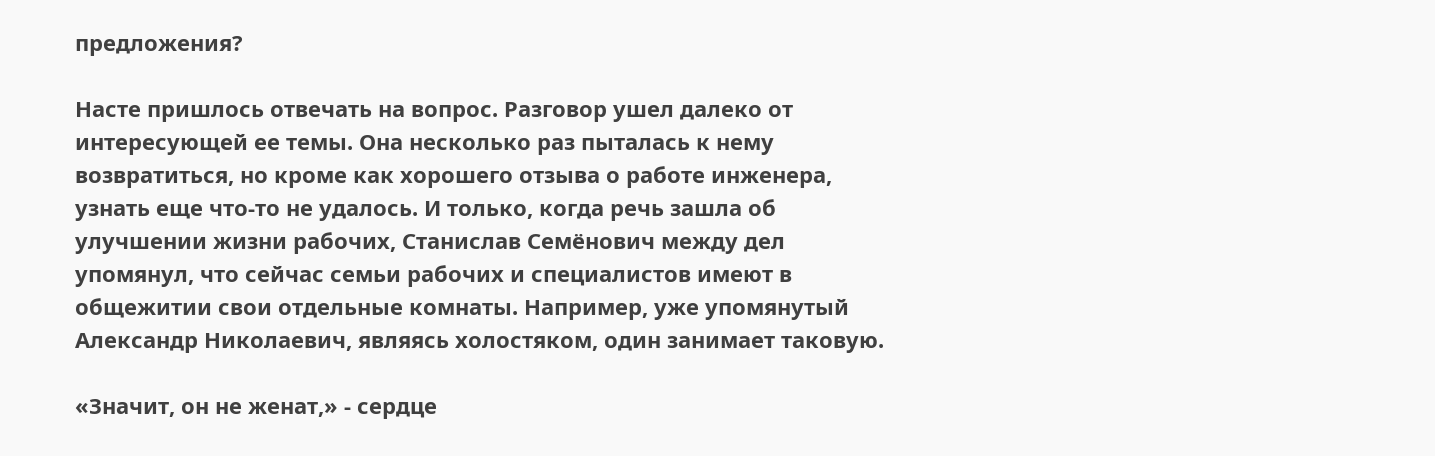предложения?

Насте пришлось отвечать на вопрос. Разговор ушел далеко от интересующей ее темы. Она несколько раз пыталась к нему возвратиться, но кроме как хорошего отзыва о работе инженера, узнать еще что-то не удалось. И только, когда речь зашла об улучшении жизни рабочих, Станислав Семёнович между дел упомянул, что сейчас семьи рабочих и специалистов имеют в общежитии свои отдельные комнаты. Например, уже упомянутый Александр Николаевич, являясь холостяком, один занимает таковую.

«Значит, он не женат,» - сердце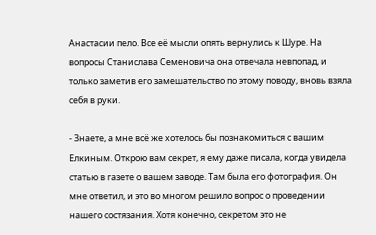Анастасии пело. Все её мысли опять вернулись к Шуре. На вопросы Станислава Семеновича она отвечала невпопад, и только заметив его замешательство по этому поводу, вновь взяла себя в руки.

- Знаете, а мне всё же хотелось бы познакомиться с вашим Елкиным. Открою вам секрет, я ему даже писала, когда увидела статью в газете о вашем заводе. Там была его фотография. Он мне ответил, и это во многом решило вопрос о проведении нашего состязания. Хотя конечно, секретом это не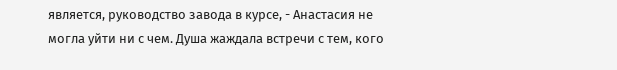является, руководство завода в курсе, - Анастасия не могла уйти ни с чем. Душа жаждала встречи с тем, кого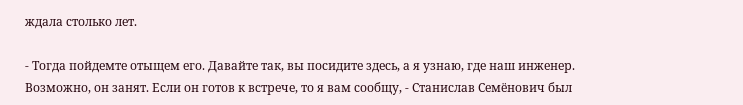ждала столько лет.

- Тогда пойдемте отыщем его. Давайте так, вы посидите здесь, а я узнаю, где наш инженер. Возможно, он занят. Если он готов к встрече, то я вам сообщу, - Станислав Семёнович был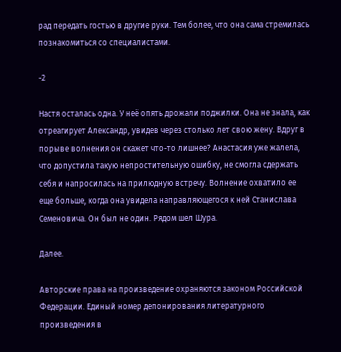рад передать гостью в другие руки. Тем более, что она сама стремилась познакомиться со специалистами.

-2

Настя осталась одна. У неё опять дрожали поджилки. Она не знала, как отреагирует Александр, увидев через столько лет свою жену. Вдруг в порыве волнения он скажет что-то лишнее? Анастасия уже жалела, что допустила такую непростительную ошибку, не смогла сдержать себя и напросилась на прилюдную встречу. Волнение охватило ее еще больше, когда она увидела направляющегося к ней Станислава Семеновича. Он был не один. Рядом шел Шура.

Далее.

Авторские права на произведение охраняются законом Российской Федерации. Единый номер депонирования литературного произведения в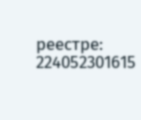реестре: 224052301615